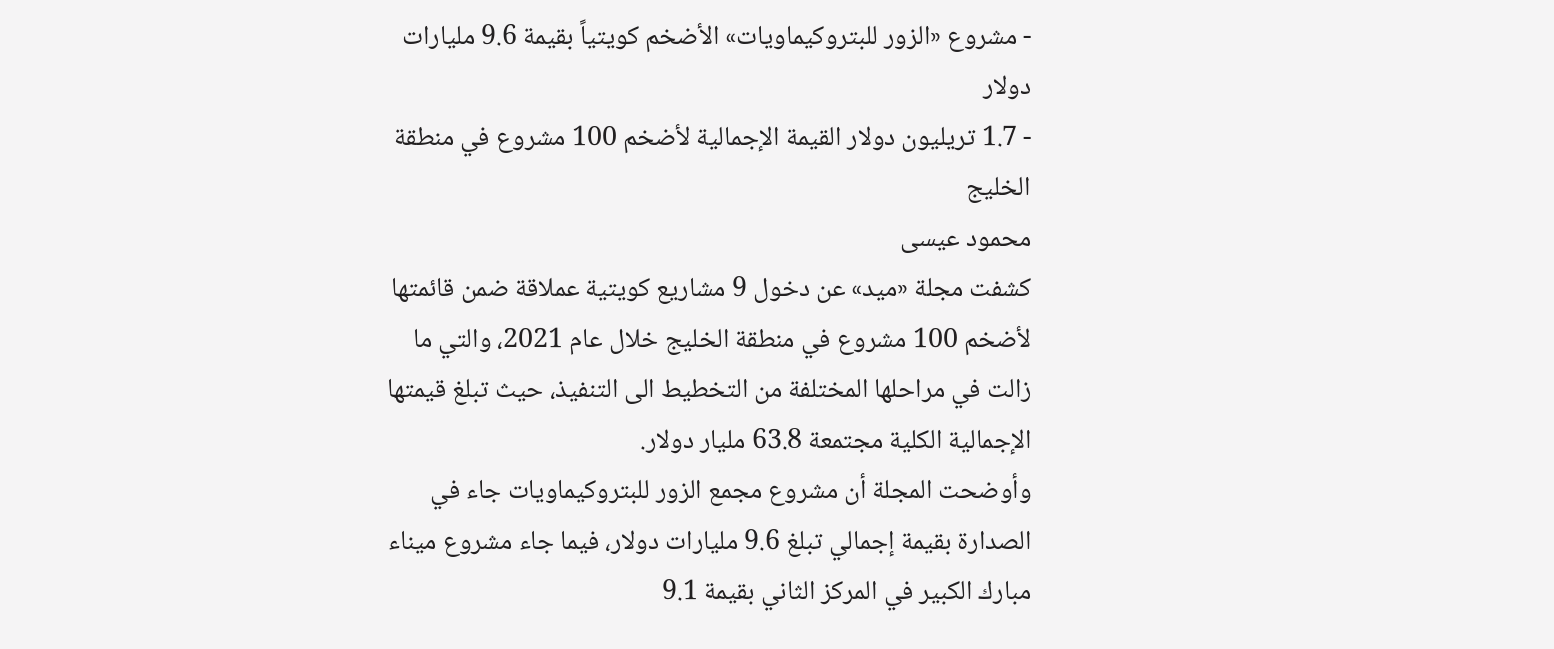- مشروع «الزور للبتروكيماويات» الأضخم كويتياً بقيمة 9.6 مليارات دولار
- 1.7 تريليون دولار القيمة الإجمالية لأضخم 100 مشروع في منطقة الخليج
محمود عيسى
كشفت مجلة «ميد» عن دخول 9 مشاريع كويتية عملاقة ضمن قائمتها لأضخم 100 مشروع في منطقة الخليج خلال عام 2021، والتي ما زالت في مراحلها المختلفة من التخطيط الى التنفيذ، حيث تبلغ قيمتها الإجمالية الكلية مجتمعة 63.8 مليار دولار.
وأوضحت المجلة أن مشروع مجمع الزور للبتروكيماويات جاء في الصدارة بقيمة إجمالي تبلغ 9.6 مليارات دولار، فيما جاء مشروع ميناء مبارك الكبير في المركز الثاني بقيمة 9.1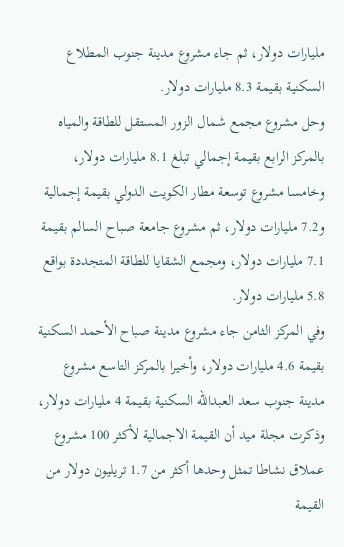مليارات دولار، ثم جاء مشروع مدينة جنوب المطلاع السكنية بقيمة 8.3 مليارات دولار.
وحل مشروع مجمع شمال الزور المستقل للطاقة والمياه بالمركز الرابع بقيمة إجمالي تبلغ 8.1 مليارات دولار، وخامسا مشروع توسعة مطار الكويت الدولي بقيمة إجمالية و7.2 مليارات دولار، ثم مشروع جامعة صباح السالم بقيمة 7.1 مليارات دولار، ومجمع الشقايا للطاقة المتجددة بواقع 5.8 مليارات دولار.
وفي المركز الثامن جاء مشروع مدينة صباح الأحمد السكنية بقيمة 4.6 مليارات دولار، وأخيرا بالمركز التاسع مشروع مدينة جنوب سعد العبدالله السكنية بقيمة 4 مليارات دولار، وذكرت مجلة ميد أن القيمة الاجمالية لأكثر 100 مشروع عملاق نشاطا تمثل وحدها أكثر من 1.7 تريليون دولار من القيمة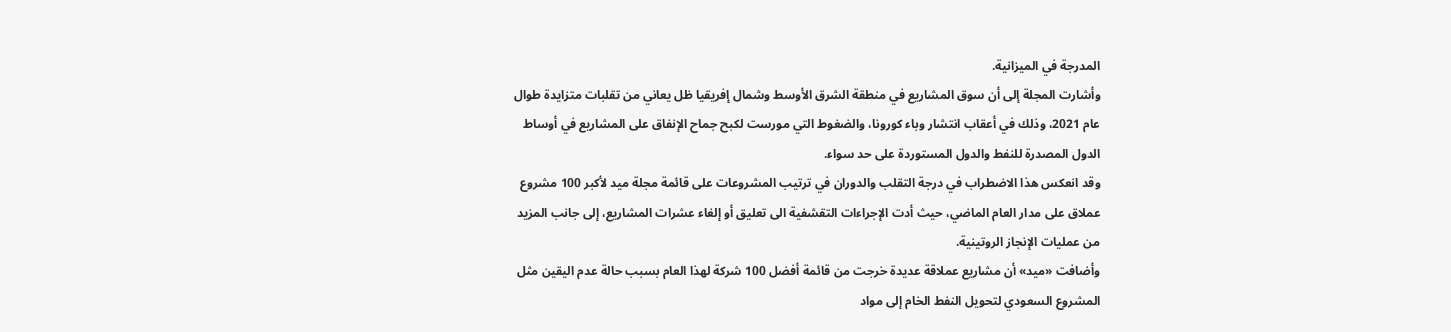المدرجة في الميزانية.
وأشارت المجلة إلى أن سوق المشاريع في منطقة الشرق الأوسط وشمال إفريقيا ظل يعاني من تقلبات متزايدة طوال عام 2021، وذلك في أعقاب انتشار وباء كورونا، والضغوط التي مورست لكبح جماح الإنفاق على المشاريع في أوساط الدول المصدرة للنفط والدول المستوردة على حد سواء.
وقد انعكس هذا الاضطراب في درجة التقلب والدوران في ترتيب المشروعات على قائمة مجلة ميد لأكبر 100 مشروع عملاق على مدار العام الماضي، حيث أدت الإجراءات التقشفية الى تعليق أو إلغاء عشرات المشاريع، إلى جانب المزيد من عمليات الإنجاز الروتينية.
وأضافت «ميد» أن مشاريع عملاقة عديدة خرجت من قائمة أفضل 100 شركة لهذا العام بسبب حالة عدم اليقين مثل المشروع السعودي لتحويل النفط الخام إلى مواد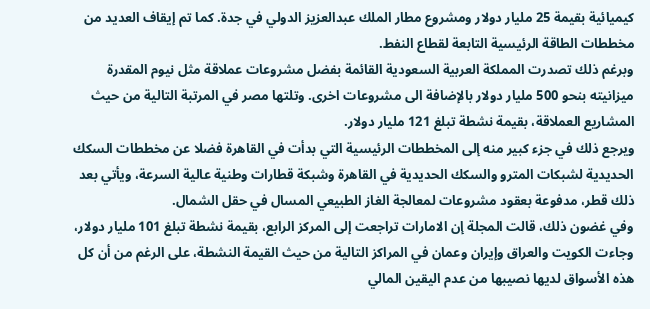كيميائية بقيمة 25 مليار دولار ومشروع مطار الملك عبدالعزيز الدولي في جدة. كما تم إيقاف العديد من مخططات الطاقة الرئيسية التابعة لقطاع النفط.
وبرغم ذلك تصدرت المملكة العربية السعودية القائمة بفضل مشروعات عملاقة مثل نيوم المقدرة ميزانيته بنحو 500 مليار دولار بالإضافة الى مشروعات اخرى. وتلتها مصر في المرتبة التالية من حيث المشاريع العملاقة، بقيمة نشطة تبلغ 121 مليار دولار.
ويرجع ذلك في جزء كبير منه إلى المخططات الرئيسية التي بدأت في القاهرة فضلا عن مخططات السكك الحديدية لشبكات المترو والسكك الحديدية في القاهرة وشبكة قطارات وطنية عالية السرعة، ويأتي بعد ذلك قطر، مدفوعة بعقود مشروعات لمعالجة الغاز الطبيعي المسال في حقل الشمال.
وفي غضون ذلك، قالت المجلة إن الامارات تراجعت إلى المركز الرابع، بقيمة نشطة تبلغ 101 مليار دولار، وجاءت الكويت والعراق وإيران وعمان في المراكز التالية من حيث القيمة النشطة، على الرغم من أن كل هذه الأسواق لديها نصيبها من عدم اليقين المالي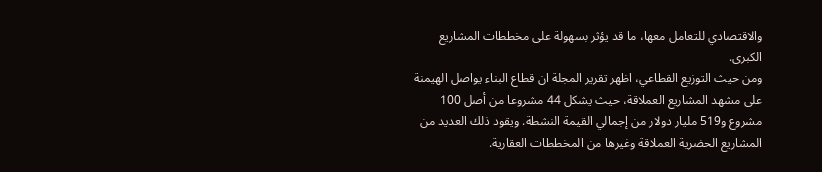والاقتصادي للتعامل معها، ما قد يؤثر بسهولة على مخططات المشاريع الكبرى.
ومن حيث التوزيع القطاعي، اظهر تقرير المجلة ان قطاع البناء يواصل الهيمنة على مشهد المشاريع العملاقة، حيث يشكل 44 مشروعا من أصل 100 مشروع و519 مليار دولار من إجمالي القيمة النشطة. ويقود ذلك العديد من المشاريع الحضرية العملاقة وغيرها من المخططات العقارية.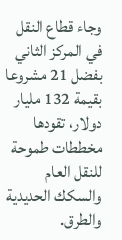وجاء قطاع النقل في المركز الثاني بفضل 21 مشروعا بقيمة 132 مليار دولار، تقودها مخططات طموحة للنقل العام والسكك الحديدية والطرق.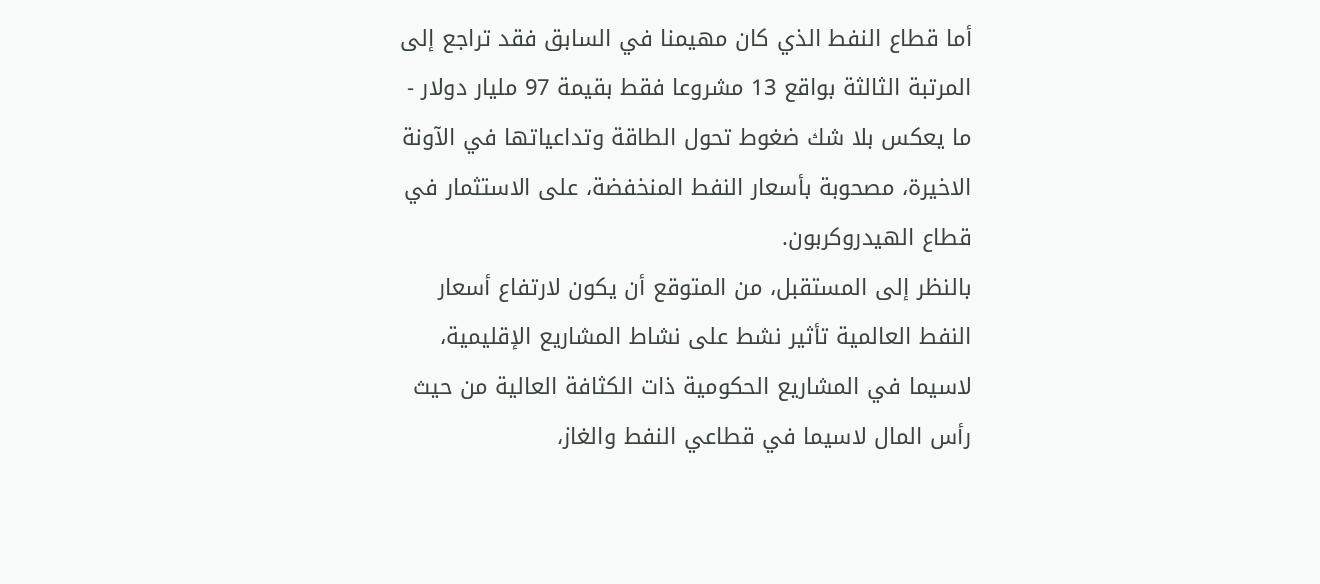أما قطاع النفط الذي كان مهيمنا في السابق فقد تراجع إلى المرتبة الثالثة بواقع 13 مشروعا فقط بقيمة 97 مليار دولار - ما يعكس بلا شك ضغوط تحول الطاقة وتداعياتها في الآونة الاخيرة، مصحوبة بأسعار النفط المنخفضة، على الاستثمار في قطاع الهيدروكربون.
بالنظر إلى المستقبل، من المتوقع أن يكون لارتفاع أسعار النفط العالمية تأثير نشط على نشاط المشاريع الإقليمية، لاسيما في المشاريع الحكومية ذات الكثافة العالية من حيث رأس المال لاسيما في قطاعي النفط والغاز،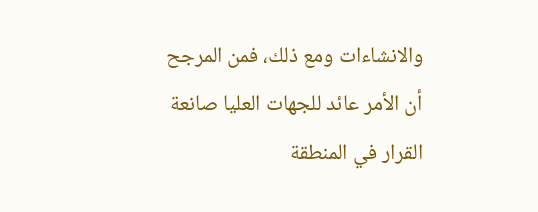والانشاءات ومع ذلك، فمن المرجح أن الأمر عائد للجهات العليا صانعة القرار في المنطقة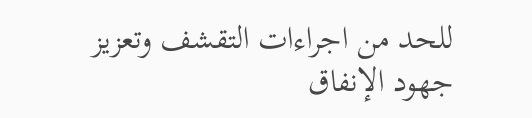للحد من اجراءات التقشف وتعزيز جهود الإنفاق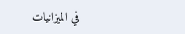في الميزانيات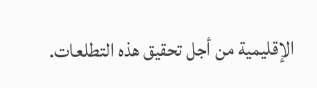الإقليمية من أجل تحقيق هذه التطلعات.